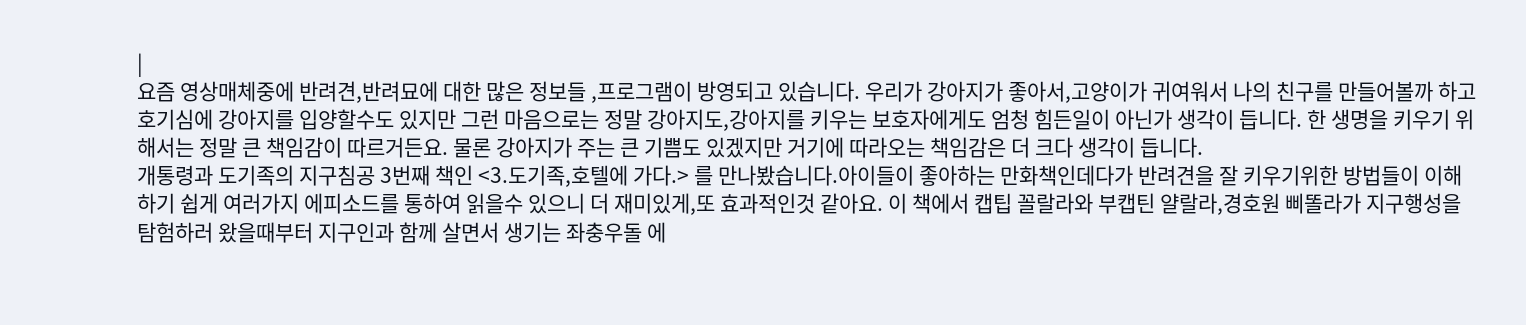|
요즘 영상매체중에 반려견,반려묘에 대한 많은 정보들 ,프로그램이 방영되고 있습니다. 우리가 강아지가 좋아서,고양이가 귀여워서 나의 친구를 만들어볼까 하고 호기심에 강아지를 입양할수도 있지만 그런 마음으로는 정말 강아지도,강아지를 키우는 보호자에게도 엄청 힘든일이 아닌가 생각이 듭니다. 한 생명을 키우기 위해서는 정말 큰 책임감이 따르거든요. 물론 강아지가 주는 큰 기쁨도 있겠지만 거기에 따라오는 책임감은 더 크다 생각이 듭니다.
개통령과 도기족의 지구침공 3번째 책인 <3.도기족,호텔에 가다.> 를 만나봤습니다.아이들이 좋아하는 만화책인데다가 반려견을 잘 키우기위한 방법들이 이해하기 쉽게 여러가지 에피소드를 통하여 읽을수 있으니 더 재미있게,또 효과적인것 같아요. 이 책에서 캡팁 꼴랄라와 부캡틴 얄랄라,경호원 삐똘라가 지구행성을 탐험하러 왔을때부터 지구인과 함께 살면서 생기는 좌충우돌 에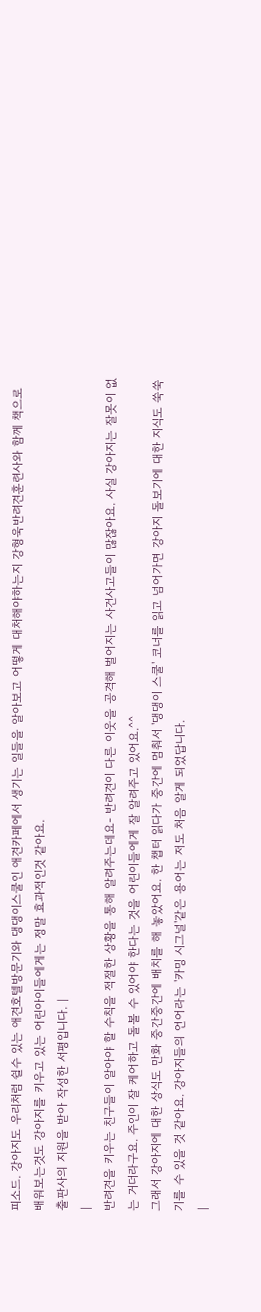피소드. 강아지도 우리처럼 쉴수 있는 애견호텔방문기와 댕댕이스쿨인 애견카페에서 생기는 일들을 알아보고 어떻게 대처해야하는지 강형욱반려견훈련사와 함께 책으로 배워보는것도 강아지를 키우고 있는 어린아이들에게는 정말 효과적인것 같아요.
출판사의 지원을 받아 작성한 서평입니다. |
|
반려견을 키우는 친구들이 알아야 할 수칙을 적절한 상황을 통해 알려주는데요- 반려견이 다른 이웃을 공격해 벌어지는 사건사고들이 많잖아요. 사실 강아지는 잘못이 없는 거더라구요. 주인이 잘 케어하고 돌볼 수 있어야 한다는 것을 어린이들에게 잘 알려주고 있어요.^^
그래서 강아지에 대한 상식도 만화 중간중간에 배치를 해 놓았어요. 한 챕터 읽다가 중간에 멈춰서 '댕댕이 스쿨' 코너를 읽고 넘어가면 강아지 돌보기에 대한 지식도 쑥쑥 기를 수 있을 것 같아요. 강아지들의 언어라는 '카밍 시그널'같은 용어는 저도 처음 알게 되었답니다.
|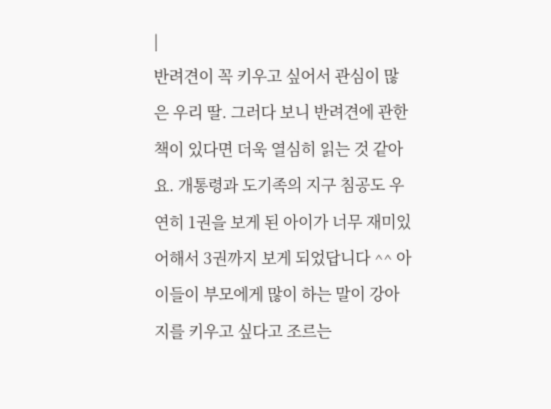|
반려견이 꼭 키우고 싶어서 관심이 많은 우리 딸. 그러다 보니 반려견에 관한 책이 있다면 더욱 열심히 읽는 것 같아요. 개통령과 도기족의 지구 침공도 우연히 1권을 보게 된 아이가 너무 재미있어해서 3권까지 보게 되었답니다 ^^ 아이들이 부모에게 많이 하는 말이 강아지를 키우고 싶다고 조르는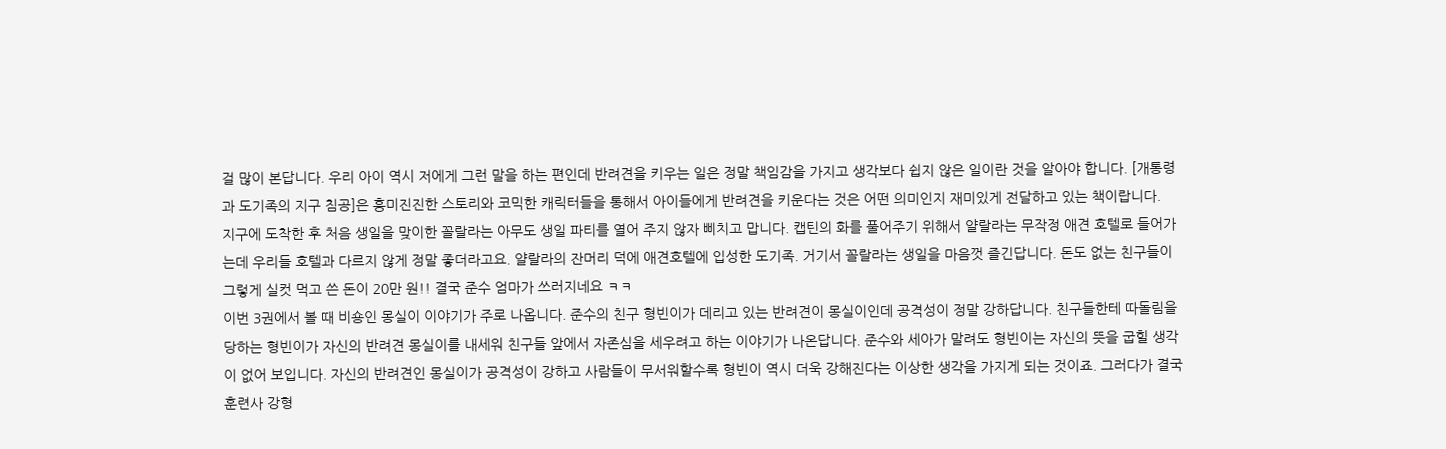걸 많이 본답니다. 우리 아이 역시 저에게 그런 말을 하는 편인데 반려견을 키우는 일은 정말 책임감을 가지고 생각보다 쉽지 않은 일이란 것을 알아야 합니다. [개통령과 도기족의 지구 침공]은 흥미진진한 스토리와 코믹한 캐릭터들을 통해서 아이들에게 반려견을 키운다는 것은 어떤 의미인지 재미있게 전달하고 있는 책이랍니다.
지구에 도착한 후 처음 생일을 맞이한 꼴랄라는 아무도 생일 파티를 열어 주지 않자 삐치고 맙니다. 캡틴의 화를 풀어주기 위해서 얄랄라는 무작정 애견 호텔로 들어가는데 우리들 호텔과 다르지 않게 정말 좋더라고요. 얄랄라의 잔머리 덕에 애견호텔에 입성한 도기족. 거기서 꼴랄라는 생일을 마음껏 즐긴답니다. 돈도 없는 친구들이 그렇게 실컷 먹고 쓴 돈이 20만 원!! 결국 준수 엄마가 쓰러지네요 ㅋㅋ
이번 3권에서 볼 때 비숑인 몽실이 이야기가 주로 나옵니다. 준수의 친구 형빈이가 데리고 있는 반려견이 몽실이인데 공격성이 정말 강하답니다. 친구들한테 따돌림을 당하는 형빈이가 자신의 반려견 몽실이를 내세워 친구들 앞에서 자존심을 세우려고 하는 이야기가 나온답니다. 준수와 세아가 말려도 형빈이는 자신의 뜻을 굽힐 생각이 없어 보입니다. 자신의 반려견인 몽실이가 공격성이 강하고 사람들이 무서워할수록 형빈이 역시 더욱 강해진다는 이상한 생각을 가지게 되는 것이죠. 그러다가 결국 훈련사 강형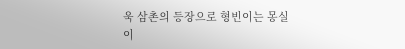욱 삼촌의 등장으로 형빈이는 몽실이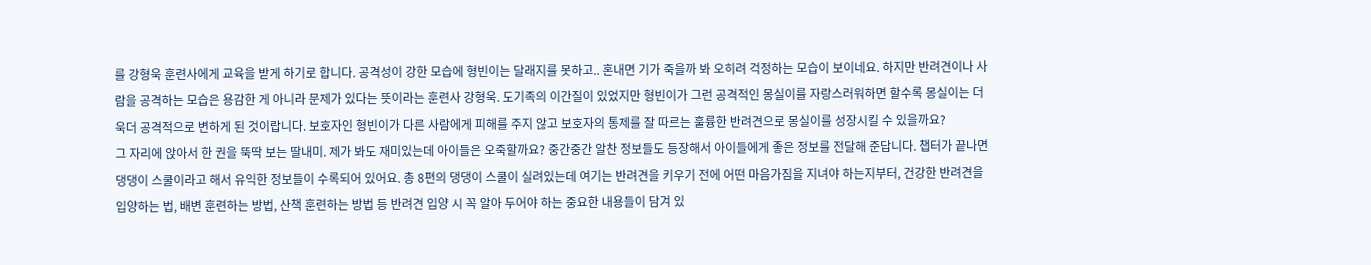를 강형욱 훈련사에게 교육을 받게 하기로 합니다. 공격성이 강한 모습에 형빈이는 달래지를 못하고.. 혼내면 기가 죽을까 봐 오히려 걱정하는 모습이 보이네요. 하지만 반려견이나 사람을 공격하는 모습은 용감한 게 아니라 문제가 있다는 뜻이라는 훈련사 강형욱. 도기족의 이간질이 있었지만 형빈이가 그런 공격적인 몽실이를 자랑스러워하면 할수록 몽실이는 더욱더 공격적으로 변하게 된 것이랍니다. 보호자인 형빈이가 다른 사람에게 피해를 주지 않고 보호자의 통제를 잘 따르는 훌륭한 반려견으로 몽실이를 성장시킬 수 있을까요?
그 자리에 앉아서 한 권을 뚝딱 보는 딸내미. 제가 봐도 재미있는데 아이들은 오죽할까요? 중간중간 알찬 정보들도 등장해서 아이들에게 좋은 정보를 전달해 준답니다. 챕터가 끝나면 댕댕이 스쿨이라고 해서 유익한 정보들이 수록되어 있어요. 총 8편의 댕댕이 스쿨이 실려있는데 여기는 반려견을 키우기 전에 어떤 마음가짐을 지녀야 하는지부터, 건강한 반려견을 입양하는 법, 배변 훈련하는 방법, 산책 훈련하는 방법 등 반려견 입양 시 꼭 알아 두어야 하는 중요한 내용들이 담겨 있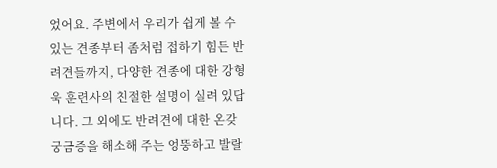었어요. 주변에서 우리가 쉽게 볼 수 있는 견종부터 좀처럼 접하기 힘든 반려견들까지, 다양한 견종에 대한 강형욱 훈련사의 친절한 설명이 실려 있답니다. 그 외에도 반려견에 대한 온갖 궁금증을 해소해 주는 엉뚱하고 발랄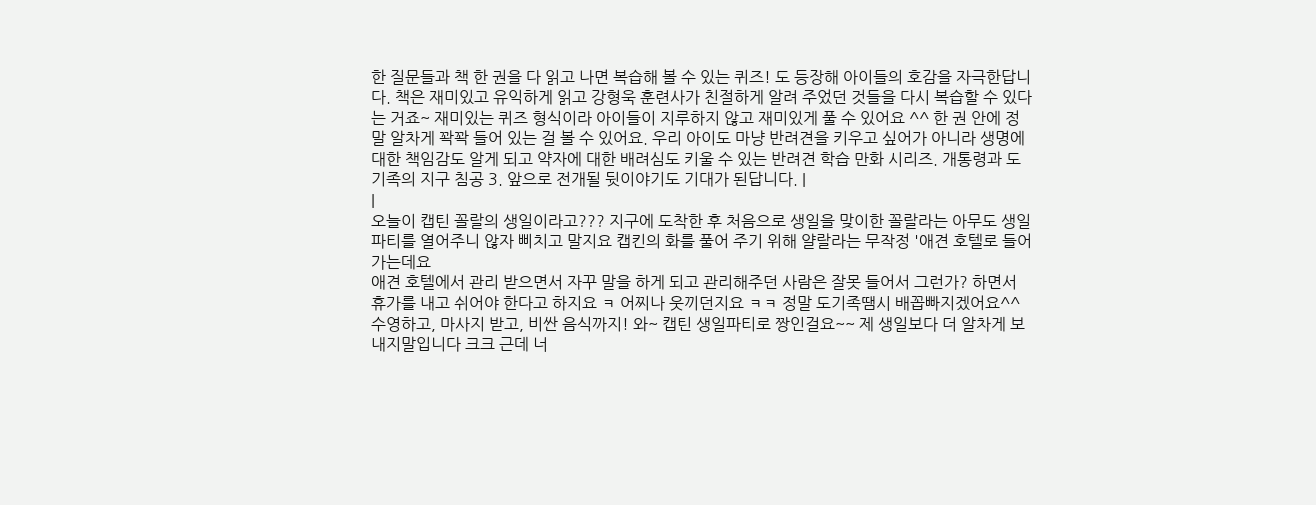한 질문들과 책 한 권을 다 읽고 나면 복습해 볼 수 있는 퀴즈! 도 등장해 아이들의 호감을 자극한답니다. 책은 재미있고 유익하게 읽고 강형욱 훈련사가 친절하게 알려 주었던 것들을 다시 복습할 수 있다는 거죠~ 재미있는 퀴즈 형식이라 아이들이 지루하지 않고 재미있게 풀 수 있어요 ^^ 한 권 안에 정말 알차게 꽉꽉 들어 있는 걸 볼 수 있어요. 우리 아이도 마냥 반려견을 키우고 싶어가 아니라 생명에 대한 책임감도 알게 되고 약자에 대한 배려심도 키울 수 있는 반려견 학습 만화 시리즈. 개통령과 도기족의 지구 침공 3. 앞으로 전개될 뒷이야기도 기대가 된답니다. |
|
오늘이 캡틴 꼴랄의 생일이라고??? 지구에 도착한 후 처음으로 생일을 맞이한 꼴랄라는 아무도 생일 파티를 열어주니 않자 삐치고 말지요 캡킨의 화를 풀어 주기 위해 얄랄라는 무작정 '애견 호텔로 들어가는데요
애견 호텔에서 관리 받으면서 자꾸 말을 하게 되고 관리해주던 사람은 잘못 들어서 그런가? 하면서 휴가를 내고 쉬어야 한다고 하지요 ㅋ 어찌나 웃끼던지요 ㅋㅋ 정말 도기족땜시 배꼽빠지겠어요^^ 수영하고, 마사지 받고, 비싼 음식까지! 와~ 캡틴 생일파티로 짱인걸요~~ 제 생일보다 더 알차게 보내지말입니다 크크 근데 너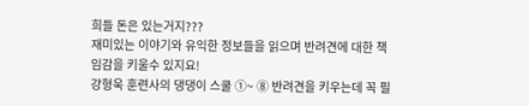희들 돈은 있는거지???
재미있는 이야기와 유익한 정보들을 읽으며 반려견에 대한 책임감을 키울수 있지요!
강형욱 훈련사의 댕댕이 스쿨 ①~ ⑧ 반려견을 키우는데 꼭 필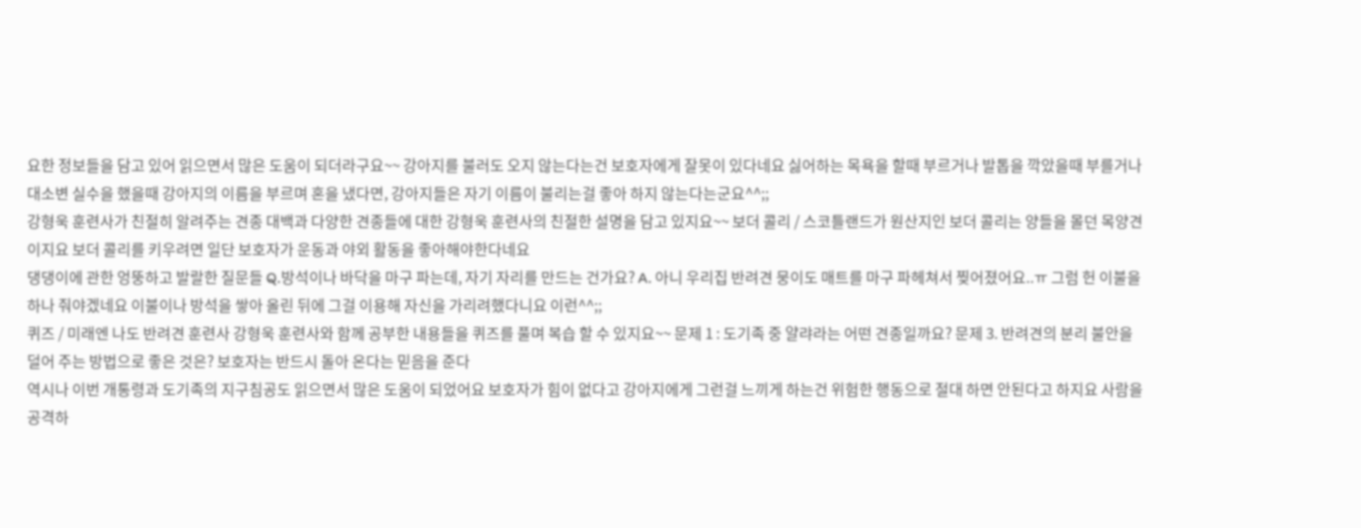요한 정보들을 담고 있어 읽으면서 많은 도움이 되더라구요~~ 강아지를 불러도 오지 않는다는건 보호자에게 잘못이 있다네요 싫어하는 목욕을 할때 부르거나 발톱을 깍았을때 부를거나 대소변 실수을 했을때 강아지의 이름을 부르며 혼을 냈다면, 강아지들은 자기 이름이 불리는걸 좋아 하지 않는다는군요^^;;
강형욱 훈련사가 친절히 알려주는 견종 대백과 다양한 견종들에 대한 강형욱 훈련사의 친절한 설명을 담고 있지요~~ 보더 콜리 / 스코틀랜드가 원산지인 보더 콜리는 양들을 몰던 목양견이지요 보더 콜리를 키우려면 일단 보호자가 운동과 야외 활동을 좋아해야한다네요
댕댕이에 관한 엉뚱하고 발랄한 질문들 Q.방석이나 바닥을 마구 파는데, 자기 자리를 만드는 건가요? A. 아니 우리집 반려견 뭉이도 매트를 마구 파헤쳐서 찢어졌어요..ㅠ 그럼 헌 이불을 하나 줘야겠네요 이불이나 방석을 쌓아 올린 뒤에 그걸 이용해 자신을 가리려했다니요 이런^^;;
퀴즈 / 미래엔 나도 반려견 훈련사 강형욱 훈련사와 함께 공부한 내용들을 퀴즈를 풀며 복습 할 수 있지요~~ 문제 1 : 도기족 중 얄랴라는 어떤 견종일까요? 문제 3. 반려견의 분리 불안을 덜어 주는 방법으로 좋은 것은? 보호자는 반드시 돌아 온다는 믿음을 준다
역시나 이번 개통령과 도기족의 지구침공도 읽으면서 많은 도움이 되었어요 보호자가 힘이 없다고 강아지에게 그런걸 느끼게 하는건 위험한 행동으로 절대 하면 안된다고 하지요 사람을 공격하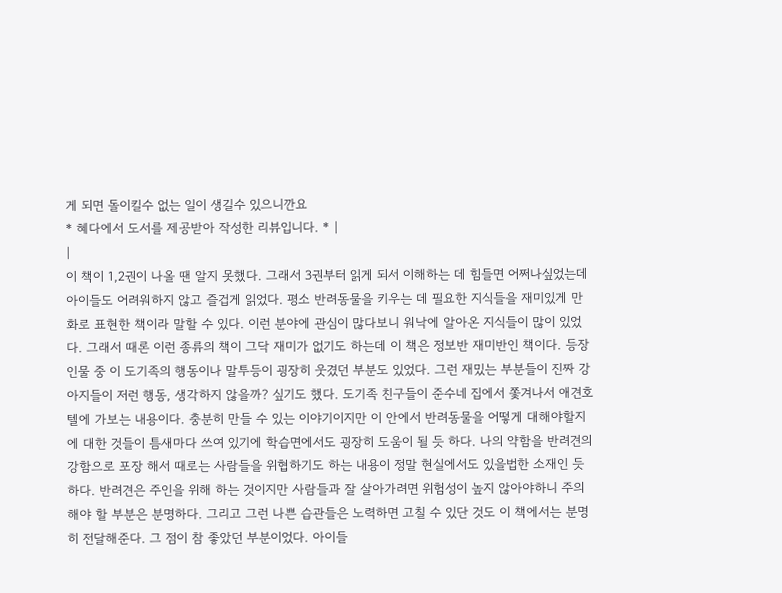게 되면 돌이킬수 없는 일이 생길수 있으니깐요
* 혜다에서 도서를 제공받아 작성한 리뷰입니다. * |
|
이 책이 1,2권이 나올 땐 알지 못했다. 그래서 3권부터 읽게 되서 이해하는 데 힘들면 어쩌나싶었는데 아이들도 어려워하지 않고 즐겁게 읽었다. 평소 반려동물을 키우는 데 필요한 지식들을 재미있게 만화로 표현한 책이라 말할 수 있다. 이런 분야에 관심이 많다보니 워낙에 알아온 지식들이 많이 있었다. 그래서 때론 이런 종류의 책이 그닥 재미가 없기도 하는데 이 책은 정보반 재미반인 책이다. 등장인물 중 이 도기족의 행동이나 말투등이 굉장히 웃겼던 부분도 있었다. 그런 재밌는 부분들이 진짜 강아지들이 저런 행동, 생각하지 않을까? 싶기도 했다. 도기족 친구들이 준수네 집에서 쫓겨나서 애견호텔에 가보는 내용이다. 충분히 만들 수 있는 이야기이지만 이 안에서 반려동물을 어떻게 대해야할지에 대한 것들이 틈새마다 쓰여 있기에 학습면에서도 굉장히 도움이 될 듯 하다. 나의 약함을 반려견의 강함으로 포장 해서 때로는 사람들을 위협하기도 하는 내용이 정말 현실에서도 있을법한 소재인 듯 하다. 반려견은 주인을 위해 하는 것이지만 사람들과 잘 살아가려면 위험성이 높지 않아야하니 주의해야 할 부분은 분명하다. 그리고 그런 나쁜 습관들은 노력하면 고칠 수 있단 것도 이 책에서는 분명히 전달해준다. 그 점이 참 좋았던 부분이었다. 아이들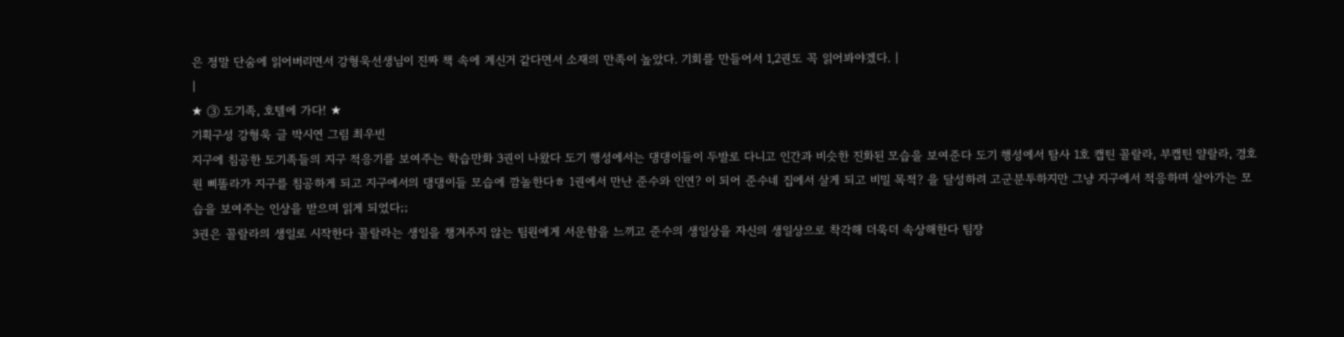은 정말 단숨에 읽어버리면서 강형욱선생님이 진짜 책 속에 계신거 같다면서 소재의 만족이 높았다. 기회를 만들어서 1,2권도 꼭 읽어봐야겠다. |
|
★ ③ 도기족, 호텔에 가다! ★
기획구성 강형욱 글 박시연 그림 최우빈
지구에 침공한 도기족들의 지구 적응기를 보여주는 학습만화 3권이 나왔다 도기 행성에서는 댕댕이들이 두발로 다니고 인간과 비슷한 진화된 모습을 보여준다 도기 행성에서 탐사 1호 캡틴 꼴랄라, 부캡틴 얄랄라, 경호원 삐똘라가 지구를 침공하게 되고 지구에서의 댕댕이들 모습에 깜놀한다ㅎ 1권에서 만난 준수와 인연? 이 되어 준수네 집에서 살게 되고 비밀 목적? 을 달성하려 고군분투하지만 그냥 지구에서 적응하며 살아가는 모습을 보여주는 인상을 받으며 읽게 되었다;;
3권은 꼴랄라의 생일로 시작한다 꼴랄라는 생일을 챙겨주지 않는 팀원에게 서운함을 느끼고 준수의 생일상을 자신의 생일상으로 착각해 더욱더 속상해한다 팀장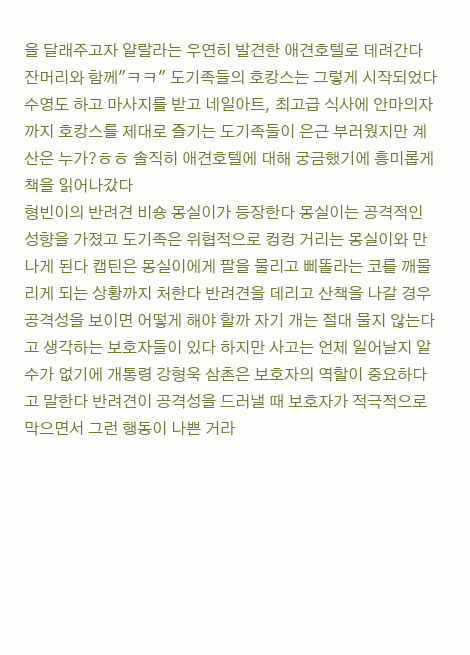을 달래주고자 얄랄라는 우연히 발견한 애견호텔로 데려간다 잔머리와 함께"ㅋㅋ" 도기족들의 호캉스는 그렇게 시작되었다 수영도 하고 마사지를 받고 네일아트, 최고급 식사에 안마의자까지 호캉스를 제대로 즐기는 도기족들이 은근 부러웠지만 계산은 누가?ㅎㅎ 솔직히 애견호텔에 대해 궁금했기에 흥미롭게 책을 읽어나갔다
형빈이의 반려견 비숑 몽실이가 등장한다 몽실이는 공격적인 성향을 가졌고 도기족은 위협적으로 컹컹 거리는 몽실이와 만나게 된다 캡틴은 몽실이에게 팔을 물리고 삐똘라는 코를 깨물리게 되는 상황까지 처한다 반려견을 데리고 산책을 나갈 경우 공격성을 보이면 어떻게 해야 할까 자기 개는 절대 물지 않는다고 생각하는 보호자들이 있다 하지만 사고는 언제 일어날지 알 수가 없기에 개통령 강형욱 삼촌은 보호자의 역할이 중요하다고 말한다 반려견이 공격성을 드러낼 때 보호자가 적극적으로 막으면서 그런 행동이 나쁜 거라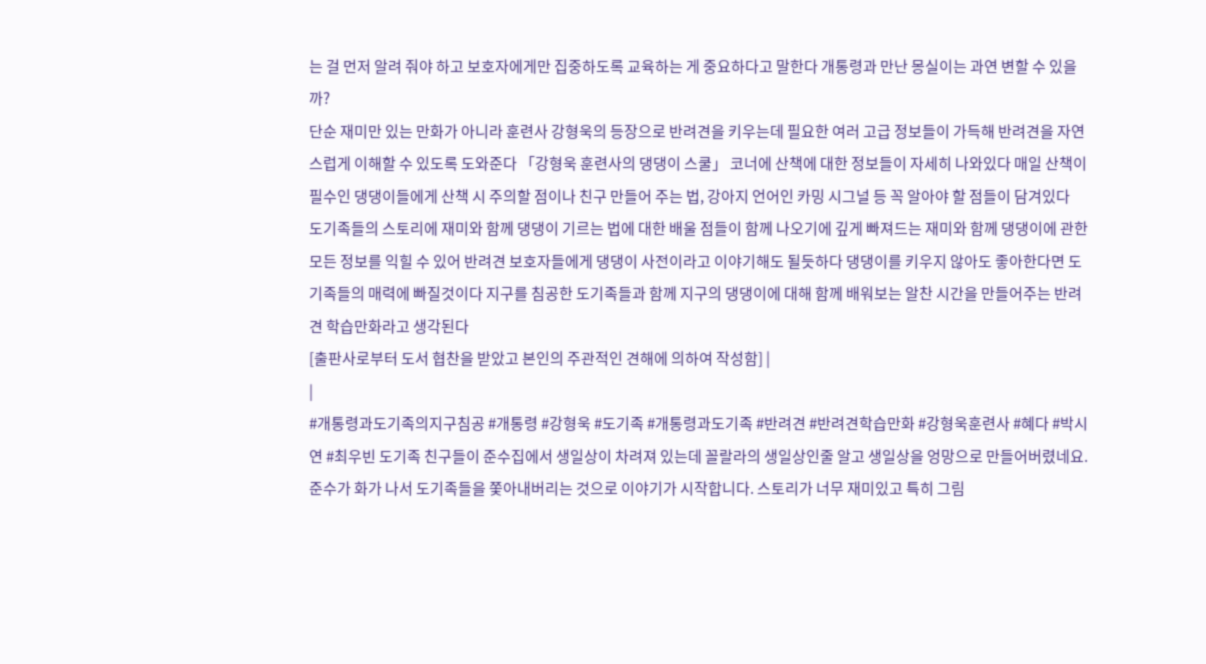는 걸 먼저 알려 줘야 하고 보호자에게만 집중하도록 교육하는 게 중요하다고 말한다 개통령과 만난 몽실이는 과연 변할 수 있을까?
단순 재미만 있는 만화가 아니라 훈련사 강형욱의 등장으로 반려견을 키우는데 필요한 여러 고급 정보들이 가득해 반려견을 자연스럽게 이해할 수 있도록 도와준다 「강형욱 훈련사의 댕댕이 스쿨」 코너에 산책에 대한 정보들이 자세히 나와있다 매일 산책이 필수인 댕댕이들에게 산책 시 주의할 점이나 친구 만들어 주는 법, 강아지 언어인 카밍 시그널 등 꼭 알아야 할 점들이 담겨있다
도기족들의 스토리에 재미와 함께 댕댕이 기르는 법에 대한 배울 점들이 함께 나오기에 깊게 빠져드는 재미와 함께 댕댕이에 관한 모든 정보를 익힐 수 있어 반려견 보호자들에게 댕댕이 사전이라고 이야기해도 될듯하다 댕댕이를 키우지 않아도 좋아한다면 도기족들의 매력에 빠질것이다 지구를 침공한 도기족들과 함께 지구의 댕댕이에 대해 함께 배워보는 알찬 시간을 만들어주는 반려견 학습만화라고 생각된다
[출판사로부터 도서 협찬을 받았고 본인의 주관적인 견해에 의하여 작성함] |
|
#개통령과도기족의지구침공 #개통령 #강형욱 #도기족 #개통령과도기족 #반려견 #반려견학습만화 #강형욱훈련사 #혜다 #박시연 #최우빈 도기족 친구들이 준수집에서 생일상이 차려져 있는데 꼴랄라의 생일상인줄 알고 생일상을 엉망으로 만들어버렸네요. 준수가 화가 나서 도기족들을 쫓아내버리는 것으로 이야기가 시작합니다. 스토리가 너무 재미있고 특히 그림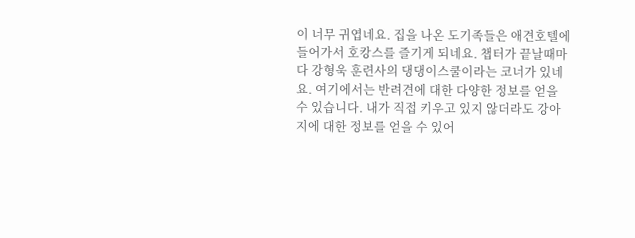이 너무 귀엽네요. 집을 나온 도기족들은 애견호텔에 들어가서 호캉스를 즐기게 되네요. 챕터가 끝날때마다 강형욱 훈련사의 댕댕이스쿨이라는 코너가 있네요. 여기에서는 반려견에 대한 다양한 정보를 얻을 수 있습니다. 내가 직접 키우고 있지 않더라도 강아지에 대한 정보를 얻을 수 있어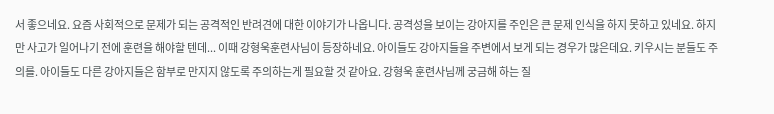서 좋으네요. 요즘 사회적으로 문제가 되는 공격적인 반려견에 대한 이야기가 나옵니다. 공격성을 보이는 강아지를 주인은 큰 문제 인식을 하지 못하고 있네요. 하지만 사고가 일어나기 전에 훈련을 해야할 텐데... 이때 강형욱훈련사님이 등장하네요. 아이들도 강아지들을 주변에서 보게 되는 경우가 많은데요. 키우시는 분들도 주의를. 아이들도 다른 강아지들은 함부로 만지지 않도록 주의하는게 필요할 것 같아요. 강형욱 훈련사님께 궁금해 하는 질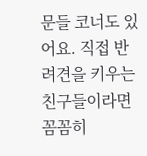문들 코너도 있어요. 직접 반려견을 키우는 친구들이라면 꼼꼼히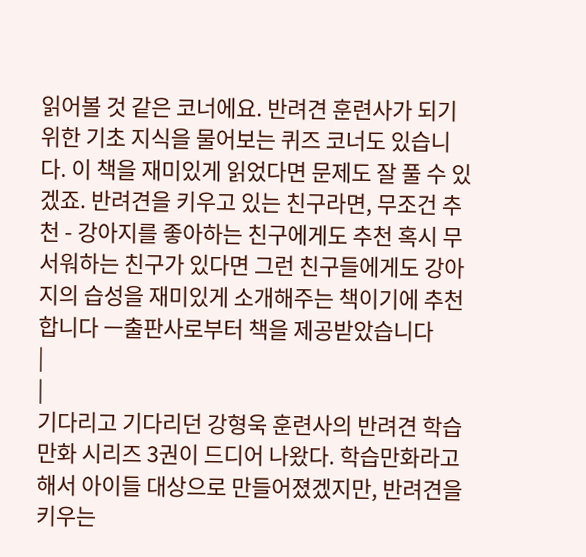읽어볼 것 같은 코너에요. 반려견 훈련사가 되기 위한 기초 지식을 물어보는 퀴즈 코너도 있습니다. 이 책을 재미있게 읽었다면 문제도 잘 풀 수 있겠죠. 반려견을 키우고 있는 친구라면, 무조건 추천 - 강아지를 좋아하는 친구에게도 추천 혹시 무서워하는 친구가 있다면 그런 친구들에게도 강아지의 습성을 재미있게 소개해주는 책이기에 추천합니다 ㅡ출판사로부터 책을 제공받았습니다
|
|
기다리고 기다리던 강형욱 훈련사의 반려견 학습 만화 시리즈 3권이 드디어 나왔다. 학습만화라고 해서 아이들 대상으로 만들어졌겠지만, 반려견을 키우는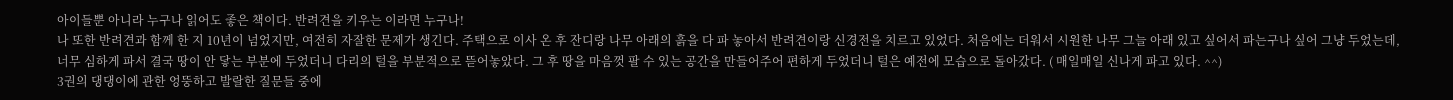아이들뿐 아니라 누구나 읽어도 좋은 책이다. 반려견을 키우는 이라면 누구나!
나 또한 반려견과 함께 한 지 10년이 넘었지만, 여전히 자잘한 문제가 생긴다. 주택으로 이사 온 후 잔디랑 나무 아래의 흙을 다 파 놓아서 반려견이랑 신경전을 치르고 있었다. 처음에는 더워서 시원한 나무 그늘 아래 있고 싶어서 파는구나 싶어 그냥 두었는데, 너무 심하게 파서 결국 땅이 안 닿는 부분에 두었더니 다리의 털을 부분적으로 뜯어놓았다. 그 후 땅을 마음껏 팔 수 있는 공간을 만들어주어 편하게 두었더니 털은 예전에 모습으로 돌아갔다. ( 매일매일 신나게 파고 있다. ^^)
3권의 댕댕이에 관한 엉뚱하고 발랄한 질문들 중에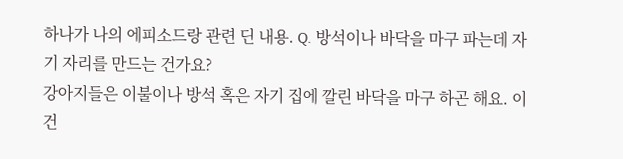하나가 나의 에피소드랑 관련 딘 내용. Q. 방석이나 바닥을 마구 파는데 자기 자리를 만드는 건가요?
강아지들은 이불이나 방석 혹은 자기 집에 깔린 바닥을 마구 하곤 해요. 이건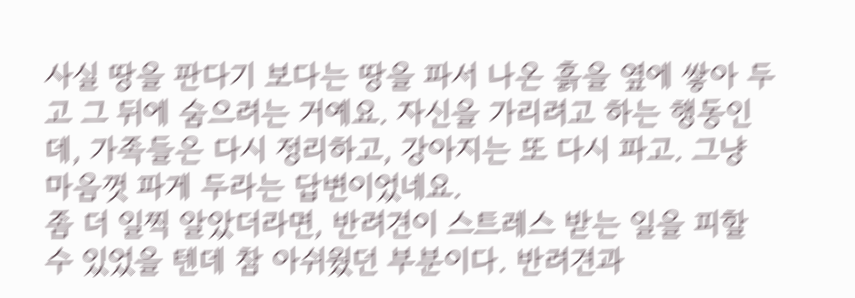사실 땅을 판다기 보다는 땅을 파서 나온 흙을 옆에 쌓아 두고 그 뒤에 숨으려는 거예요. 자신을 가리려고 하는 행동인데, 가족들은 다시 정리하고, 강아지는 또 다시 파고. 그냥 마음껏 파게 두라는 답변이었네요.
좀 더 일찍 알았더라면, 반려견이 스트레스 받는 일을 피할 수 있었을 텐데 참 아쉬웠던 부분이다. 반려견과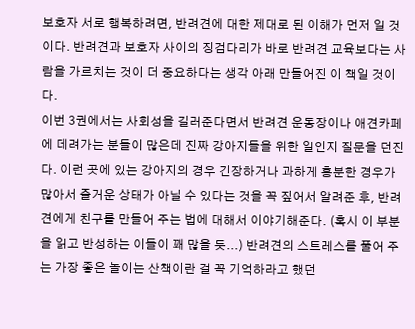보호자 서로 행복하려면, 반려견에 대한 제대로 된 이해가 먼저 일 것이다. 반려견과 보호자 사이의 징검다리가 바로 반려견 교육보다는 사람을 가르치는 것이 더 중요하다는 생각 아래 만들어진 이 책일 것이다.
이번 3권에서는 사회성을 길러준다면서 반려견 운동장이나 애견카페에 데려가는 분들이 많은데 진짜 강아지들을 위한 일인지 질문을 던진다. 이런 곳에 있는 강아지의 경우 긴장하거나 과하게 흥분한 경우가 많아서 즐거운 상태가 아닐 수 있다는 것을 꼭 짚어서 알려준 후, 반려견에게 친구를 만들어 주는 법에 대해서 이야기해준다. (혹시 이 부분을 읽고 반성하는 이들이 꽤 많을 듯...) 반려견의 스트레스를 풀어 주는 가장 좋은 놀이는 산책이란 걸 꼭 기억하라고 했던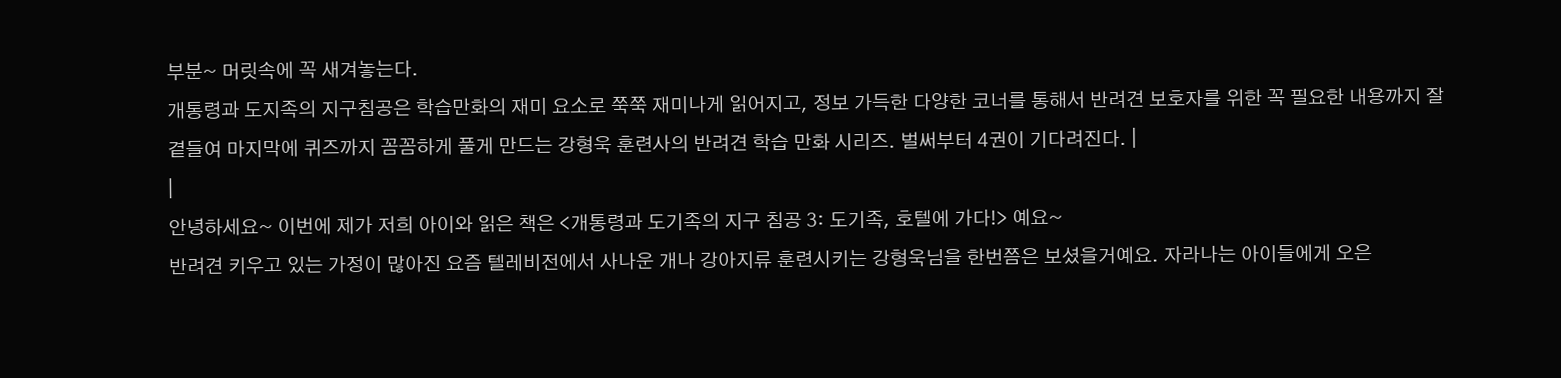부분~ 머릿속에 꼭 새겨놓는다.
개통령과 도지족의 지구침공은 학습만화의 재미 요소로 쭉쭉 재미나게 읽어지고, 정보 가득한 다양한 코너를 통해서 반려견 보호자를 위한 꼭 필요한 내용까지 잘 곁들여 마지막에 퀴즈까지 꼼꼼하게 풀게 만드는 강형욱 훈련사의 반려견 학습 만화 시리즈. 벌써부터 4권이 기다려진다. |
|
안녕하세요~ 이번에 제가 저희 아이와 읽은 책은 <개통령과 도기족의 지구 침공 3: 도기족, 호텔에 가다!> 예요~
반려견 키우고 있는 가정이 많아진 요즘 텔레비전에서 사나운 개나 강아지류 훈련시키는 강형욱님을 한번쯤은 보셨을거예요. 자라나는 아이들에게 오은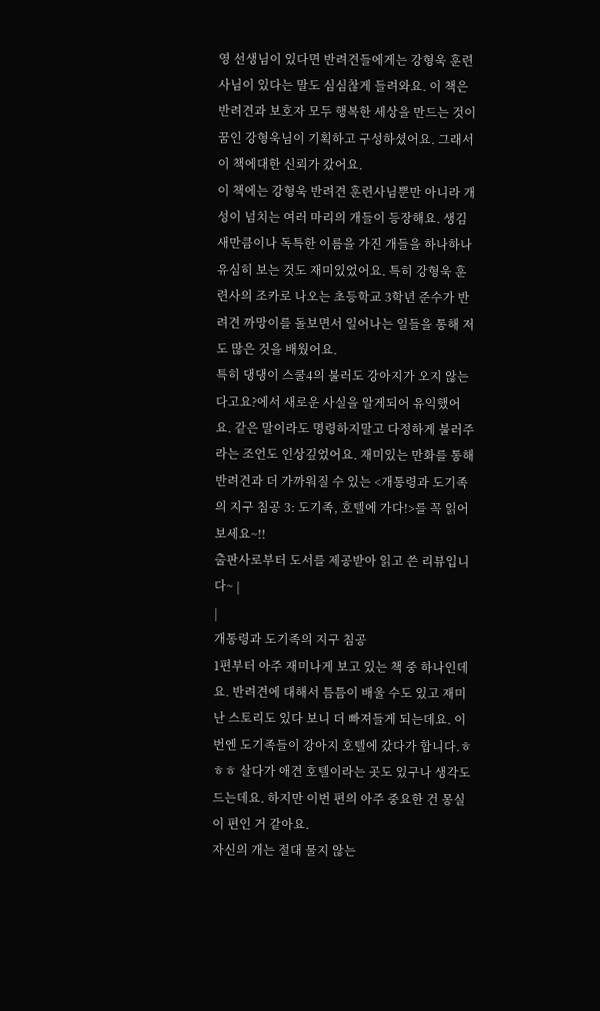영 선생님이 있다면 반려견들에게는 강형욱 훈련사님이 있다는 말도 심심찮게 들려와요. 이 책은 반려견과 보호자 모두 행복한 세상을 만드는 것이 꿈인 강형욱님이 기획하고 구성하셨어요. 그래서 이 책에대한 신뢰가 갔어요.
이 책에는 강형욱 반려견 훈련사님뿐만 아니라 개성이 넘치는 여러 마리의 개들이 등장해요. 생김새만큼이나 독특한 이름을 가진 개들을 하나하나 유심히 보는 것도 재미있었어요. 특히 강형욱 훈련사의 조카로 나오는 초등학교 3학년 준수가 반려견 까망이를 돌보면서 일어나는 일들을 통해 저도 많은 것을 배웠어요.
특히 댕댕이 스쿨4의 불러도 강아지가 오지 않는다고요?에서 새로운 사실을 알게되어 유익했어요. 같은 말이라도 명령하지말고 다정하게 불러주라는 조언도 인상깊었어요. 재미있는 만화를 통해 반려견과 더 가까워질 수 있는 <개통령과 도기족의 지구 침공 3: 도기족, 호텔에 가다!>를 꼭 읽어보세요~!!
출판사로부터 도서를 제공받아 읽고 쓴 리뷰입니다~ |
|
개통령과 도기족의 지구 침공
1편부터 아주 재미나게 보고 있는 책 중 하나인데요. 반려견에 대해서 틈틈이 배울 수도 있고 재미난 스토리도 있다 보니 더 빠져들게 되는데요. 이번엔 도기족들이 강아지 호텔에 갔다가 합니다.ㅎㅎㅎ 살다가 애견 호텔이라는 곳도 있구나 생각도 드는데요. 하지만 이번 편의 아주 중요한 건 몽실이 편인 거 같아요.
자신의 개는 절대 물지 않는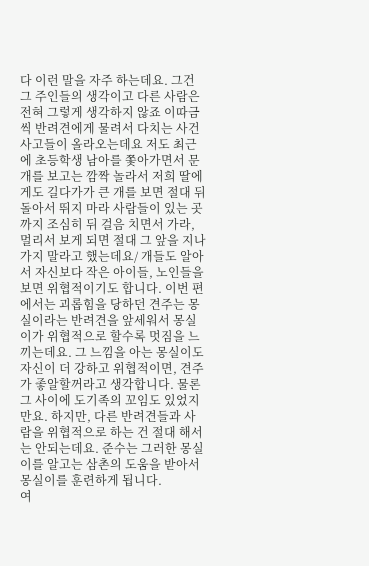다 이런 말을 자주 하는데요. 그건 그 주인들의 생각이고 다른 사람은 전혀 그렇게 생각하지 않죠 이따금씩 반려견에게 물려서 다치는 사건 사고들이 올라오는데요 저도 최근에 초등학생 남아를 쫓아가면서 문 개를 보고는 깜짝 놀라서 저희 딸에게도 길다가가 큰 개를 보면 절대 뒤돌아서 뛰지 마라 사람들이 있는 곳까지 조심히 뒤 걸음 치면서 가라, 멀리서 보게 되면 절대 그 앞을 지나가지 말라고 했는데요/ 개들도 알아서 자신보다 작은 아이들, 노인들을 보면 위협적이기도 합니다. 이번 편에서는 괴롭힘을 당하던 견주는 몽실이라는 반려견을 앞세워서 몽실이가 위협적으로 할수록 멋짐을 느끼는데요. 그 느낌을 아는 몽실이도 자신이 더 강하고 위협적이면, 견주가 좋알할꺼라고 생각합니다. 물론 그 사이에 도기족의 꼬임도 있었지만요. 하지만, 다른 반려견들과 사람을 위협적으로 하는 건 절대 해서는 안되는데요. 준수는 그러한 몽실이를 알고는 삼촌의 도움을 받아서 몽실이를 훈련하게 됩니다.
여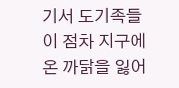기서 도기족들이 점차 지구에 온 까닭을 잃어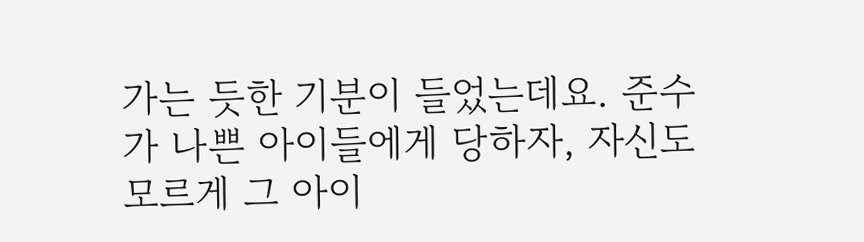가는 듯한 기분이 들었는데요. 준수가 나쁜 아이들에게 당하자, 자신도 모르게 그 아이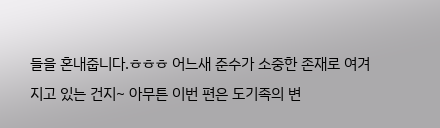들을 혼내줍니다.ㅎㅎㅎ 어느새 준수가 소중한 존재로 여겨지고 있는 건지~ 아무튼 이번 편은 도기족의 변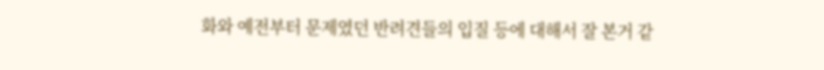화와 예전부터 문제였던 반려견들의 입질 등에 대해서 잘 본거 같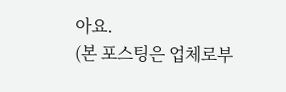아요.
(본 포스팅은 업체로부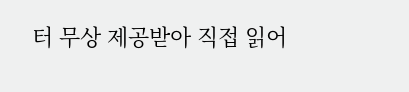터 무상 제공받아 직접 읽어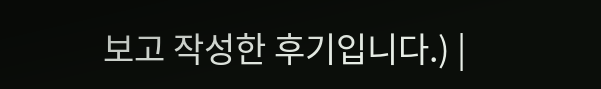보고 작성한 후기입니다.) |